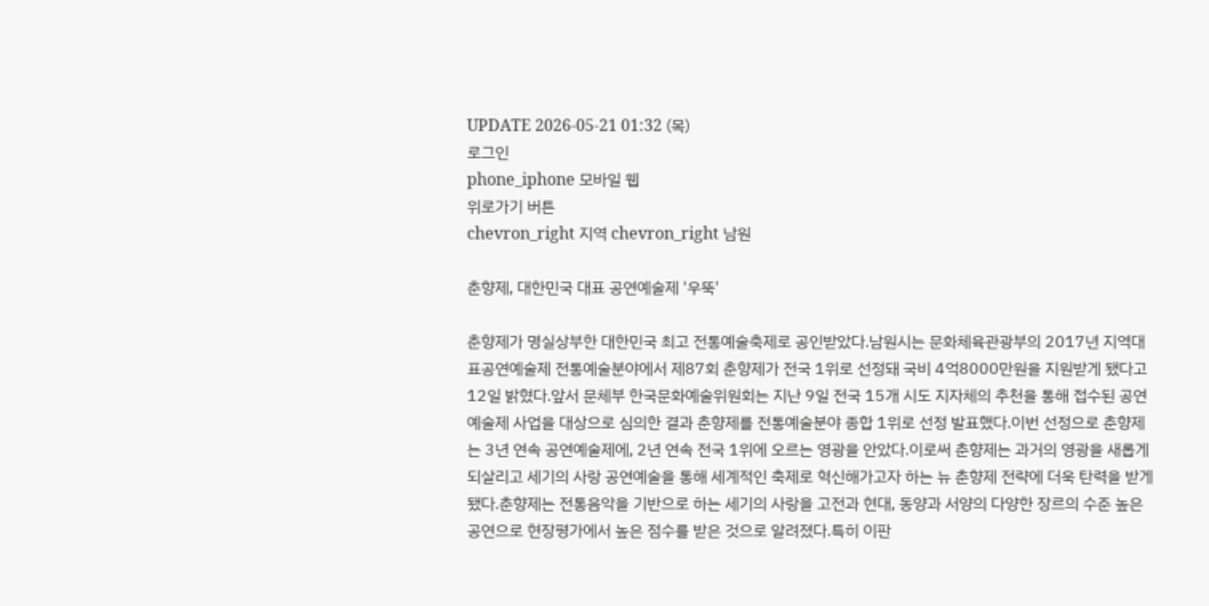UPDATE 2026-05-21 01:32 (목)
로그인
phone_iphone 모바일 웹
위로가기 버튼
chevron_right 지역 chevron_right 남원

춘향제, 대한민국 대표 공연예술제 '우뚝'

춘향제가 명실상부한 대한민국 최고 전통예술축제로 공인받았다.남원시는 문화체육관광부의 2017년 지역대표공연예술제 전통예술분야에서 제87회 춘향제가 전국 1위로 선정돼 국비 4억8000만원을 지원받게 됐다고 12일 밝혔다.앞서 문체부 한국문화예술위원회는 지난 9일 전국 15개 시도 지자체의 추천을 통해 접수된 공연예술제 사업을 대상으로 심의한 결과 춘향제를 전통예술분야 종합 1위로 선정 발표했다.이번 선정으로 춘향제는 3년 연속 공연예술제에, 2년 연속 전국 1위에 오르는 영광을 안았다.이로써 춘향제는 과거의 영광을 새롭게 되살리고 세기의 사랑 공연예술을 통해 세계적인 축제로 혁신해가고자 하는 뉴 춘향제 전략에 더욱 탄력을 받게 됐다.춘향제는 전통음악을 기반으로 하는 세기의 사랑을 고전과 현대, 동양과 서양의 다양한 장르의 수준 높은 공연으로 현장평가에서 높은 점수를 받은 것으로 알려졌다.특히 이판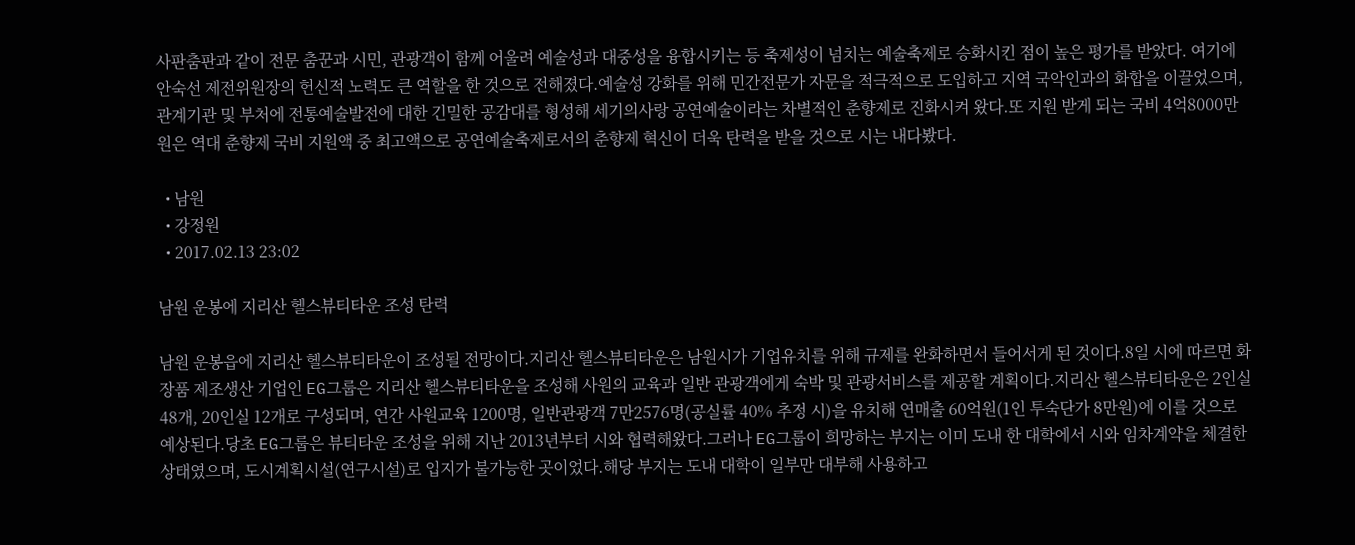사판춤판과 같이 전문 춤꾼과 시민, 관광객이 함께 어울려 예술성과 대중성을 융합시키는 등 축제성이 넘치는 예술축제로 승화시킨 점이 높은 평가를 받았다. 여기에 안숙선 제전위원장의 헌신적 노력도 큰 역할을 한 것으로 전해졌다.예술성 강화를 위해 민간전문가 자문을 적극적으로 도입하고 지역 국악인과의 화합을 이끌었으며, 관계기관 및 부처에 전통예술발전에 대한 긴밀한 공감대를 형성해 세기의사랑 공연예술이라는 차별적인 춘향제로 진화시켜 왔다.또 지원 받게 되는 국비 4억8000만원은 역대 춘향제 국비 지원액 중 최고액으로 공연예술축제로서의 춘향제 혁신이 더욱 탄력을 받을 것으로 시는 내다봤다.

  • 남원
  • 강정원
  • 2017.02.13 23:02

남원 운봉에 지리산 헬스뷰티타운 조성 탄력

남원 운봉읍에 지리산 헬스뷰티타운이 조성될 전망이다.지리산 헬스뷰티타운은 남원시가 기업유치를 위해 규제를 완화하면서 들어서게 된 것이다.8일 시에 따르면 화장품 제조생산 기업인 EG그룹은 지리산 헬스뷰티타운을 조성해 사원의 교육과 일반 관광객에게 숙박 및 관광서비스를 제공할 계획이다.지리산 헬스뷰티타운은 2인실 48개, 20인실 12개로 구성되며, 연간 사원교육 1200명, 일반관광객 7만2576명(공실률 40% 추정 시)을 유치해 연매출 60억원(1인 투숙단가 8만원)에 이를 것으로 예상된다.당초 EG그룹은 뷰티타운 조성을 위해 지난 2013년부터 시와 협력해왔다.그러나 EG그룹이 희망하는 부지는 이미 도내 한 대학에서 시와 임차계약을 체결한 상태였으며, 도시계획시설(연구시설)로 입지가 불가능한 곳이었다.해당 부지는 도내 대학이 일부만 대부해 사용하고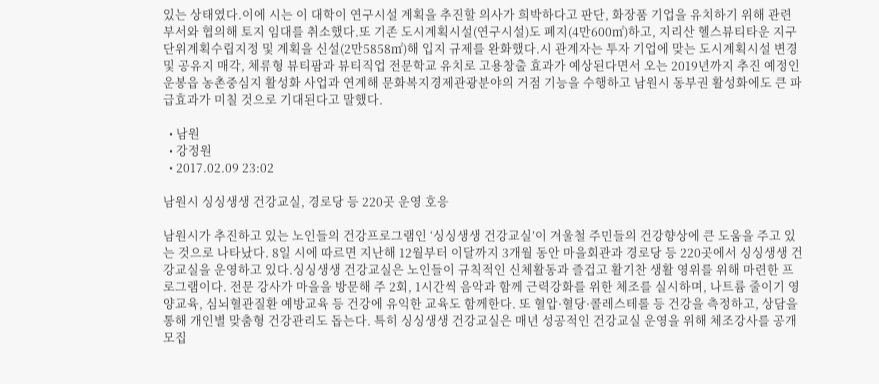있는 상태였다.이에 시는 이 대학이 연구시설 계획을 추진할 의사가 희박하다고 판단, 화장품 기업을 유치하기 위해 관련 부서와 협의해 토지 임대를 취소했다.또 기존 도시계획시설(연구시설)도 폐지(4만600㎡)하고, 지리산 헬스뷰티타운 지구단위계획수립지정 및 계획을 신설(2만5858㎡)해 입지 규제를 완화했다.시 관계자는 투자 기업에 맞는 도시계획시설 변경 및 공유지 매각, 체류형 뷰티팜과 뷰티직업 전문학교 유치로 고용창출 효과가 예상된다면서 오는 2019년까지 추진 예정인 운봉읍 농촌중심지 활성화 사업과 연계해 문화복지경제관광분야의 거점 기능을 수행하고 남원시 동부권 활성화에도 큰 파급효과가 미칠 것으로 기대된다고 말했다.

  • 남원
  • 강정원
  • 2017.02.09 23:02

남원시 싱싱생생 건강교실, 경로당 등 220곳 운영 호응

남원시가 추진하고 있는 노인들의 건강프로그램인 ‘싱싱생생 건강교실’이 겨울철 주민들의 건강향상에 큰 도움을 주고 있는 것으로 나타났다. 8일 시에 따르면 지난해 12월부터 이달까지 3개월 동안 마을회관과 경로당 등 220곳에서 싱싱생생 건강교실을 운영하고 있다.싱싱생생 건강교실은 노인들이 규칙적인 신체활동과 즐겁고 활기찬 생활 영위를 위해 마련한 프로그램이다. 전문 강사가 마을을 방문해 주 2회, 1시간씩 음악과 함께 근력강화를 위한 체조를 실시하며, 나트륨 줄이기 영양교육, 심뇌혈관질환 예방교육 등 건강에 유익한 교육도 함께한다. 또 혈압·혈당·콜레스테롤 등 건강을 측정하고, 상담을 통해 개인별 맞춤형 건강관리도 돕는다. 특히 싱싱생생 건강교실은 매년 성공적인 건강교실 운영을 위해 체조강사를 공개모집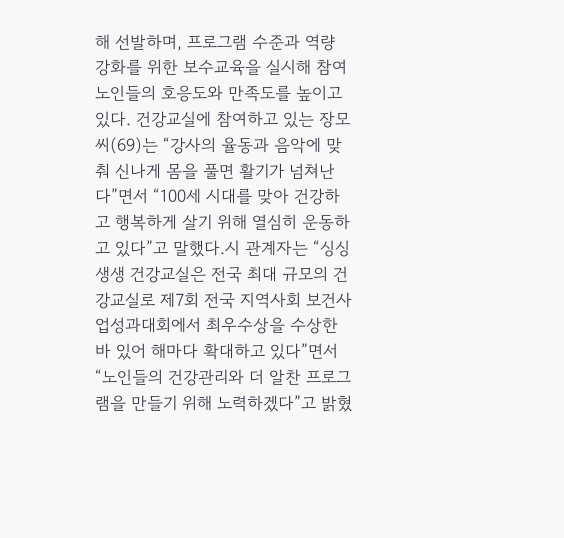해 선발하며, 프로그램 수준과 역량 강화를 위한 보수교육을 실시해 참여 노인들의 호응도와 만족도를 높이고 있다. 건강교실에 참여하고 있는 장모씨(69)는 “강사의 율동과 음악에 맞춰 신나게 몸을 풀면 활기가 넘쳐난다”면서 “100세 시대를 맞아 건강하고 행복하게 살기 위해 열심히 운동하고 있다”고 말했다.시 관계자는 “싱싱생생 건강교실은 전국 최대 규모의 건강교실로 제7회 전국 지역사회 보건사업성과대회에서 최우수상을 수상한 바 있어 해마다 확대하고 있다”면서 “노인들의 건강관리와 더 알찬 프로그램을 만들기 위해 노력하겠다”고 밝혔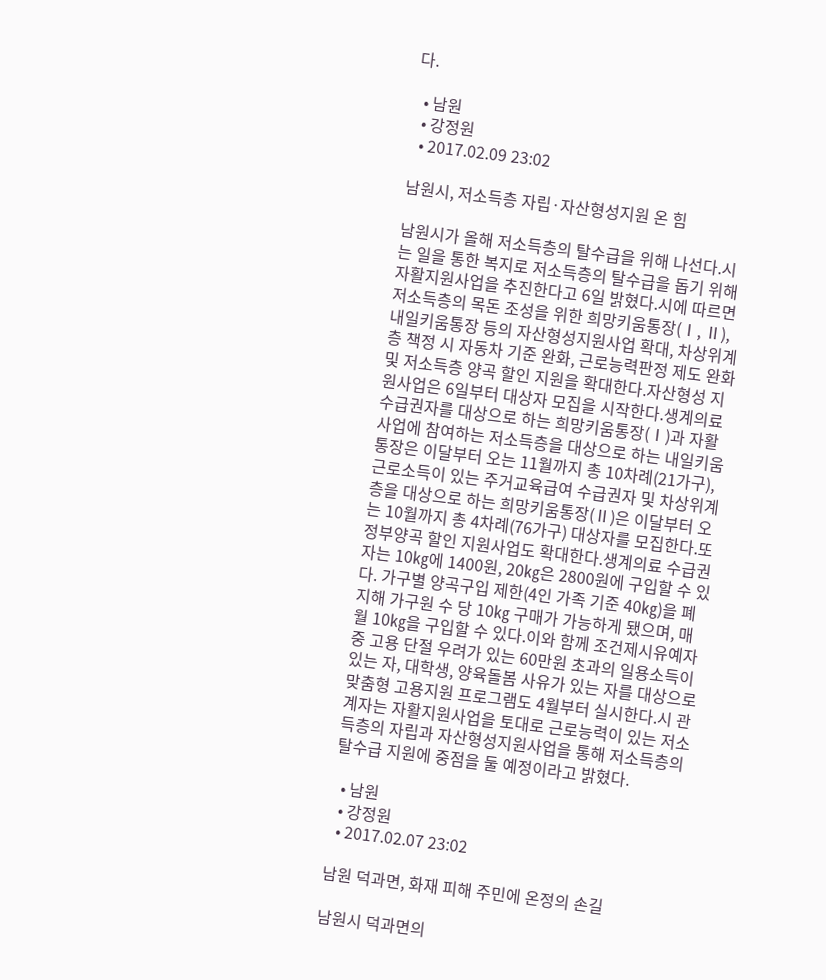다.

  • 남원
  • 강정원
  • 2017.02.09 23:02

남원시, 저소득층 자립·자산형성지원 온 힘

남원시가 올해 저소득층의 탈수급을 위해 나선다.시는 일을 통한 복지로 저소득층의 탈수급을 돕기 위해 자활지원사업을 추진한다고 6일 밝혔다.시에 따르면 저소득층의 목돈 조성을 위한 희망키움통장(Ⅰ, Ⅱ), 내일키움통장 등의 자산형성지원사업 확대, 차상위계층 책정 시 자동차 기준 완화, 근로능력판정 제도 완화 및 저소득층 양곡 할인 지원을 확대한다.자산형성 지원사업은 6일부터 대상자 모집을 시작한다.생계의료 수급권자를 대상으로 하는 희망키움통장(Ⅰ)과 자활사업에 참여하는 저소득층을 대상으로 하는 내일키움통장은 이달부터 오는 11월까지 총 10차례(21가구), 근로소득이 있는 주거교육급여 수급권자 및 차상위계층을 대상으로 하는 희망키움통장(Ⅱ)은 이달부터 오는 10월까지 총 4차례(76가구) 대상자를 모집한다.또 정부양곡 할인 지원사업도 확대한다.생계의료 수급권자는 10㎏에 1400원, 20㎏은 2800원에 구입할 수 있다. 가구별 양곡구입 제한(4인 가족 기준 40㎏)을 폐지해 가구원 수 당 10㎏ 구매가 가능하게 됐으며, 매월 10㎏을 구입할 수 있다.이와 함께 조건제시유예자 중 고용 단절 우려가 있는 60만원 초과의 일용소득이 있는 자, 대학생, 양육돌봄 사유가 있는 자를 대상으로 맞춤형 고용지원 프로그램도 4월부터 실시한다.시 관계자는 자활지원사업을 토대로 근로능력이 있는 저소득층의 자립과 자산형성지원사업을 통해 저소득층의 탈수급 지원에 중점을 둘 예정이라고 밝혔다.

  • 남원
  • 강정원
  • 2017.02.07 23:02

남원 덕과면, 화재 피해 주민에 온정의 손길

남원시 덕과면의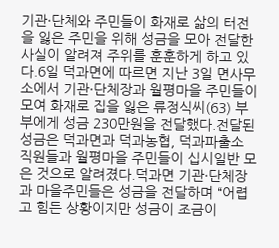기관·단체와 주민들이 화재로 삶의 터전을 잃은 주민을 위해 성금을 모아 전달한 사실이 알려져 주위를 훈훈하게 하고 있다.6일 덕과면에 따르면 지난 3일 면사무소에서 기관·단체장과 월평마을 주민들이 모여 화재로 집을 잃은 류정식씨(63) 부부에게 성금 230만원을 전달했다.전달된 성금은 덕과면과 덕과농협, 덕과파출소 직원들과 월평마을 주민들이 십시일반 모은 것으로 알려졌다.덕과면 기관·단체장과 마을주민들은 성금을 전달하며 “어렵고 힘든 상황이지만 성금이 조금이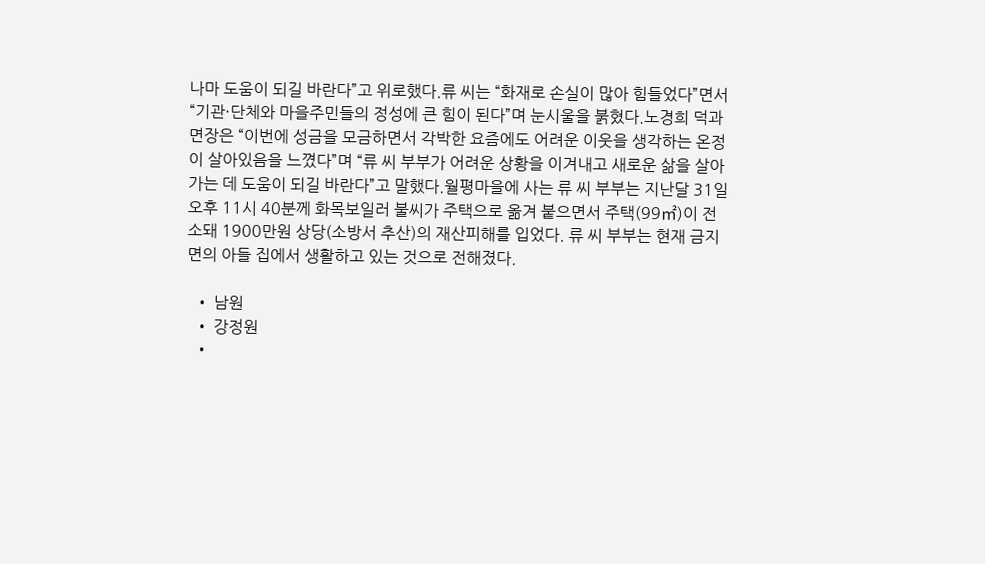나마 도움이 되길 바란다”고 위로했다.류 씨는 “화재로 손실이 많아 힘들었다”면서 “기관·단체와 마을주민들의 정성에 큰 힘이 된다”며 눈시울을 붉혔다.노경희 덕과면장은 “이번에 성금을 모금하면서 각박한 요즘에도 어려운 이웃을 생각하는 온정이 살아있음을 느꼈다”며 “류 씨 부부가 어려운 상황을 이겨내고 새로운 삶을 살아가는 데 도움이 되길 바란다”고 말했다.월평마을에 사는 류 씨 부부는 지난달 31일 오후 11시 40분께 화목보일러 불씨가 주택으로 옮겨 붙으면서 주택(99㎡)이 전소돼 1900만원 상당(소방서 추산)의 재산피해를 입었다. 류 씨 부부는 현재 금지면의 아들 집에서 생활하고 있는 것으로 전해졌다.

  • 남원
  • 강정원
  •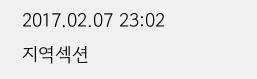2017.02.07 23:02
지역섹션